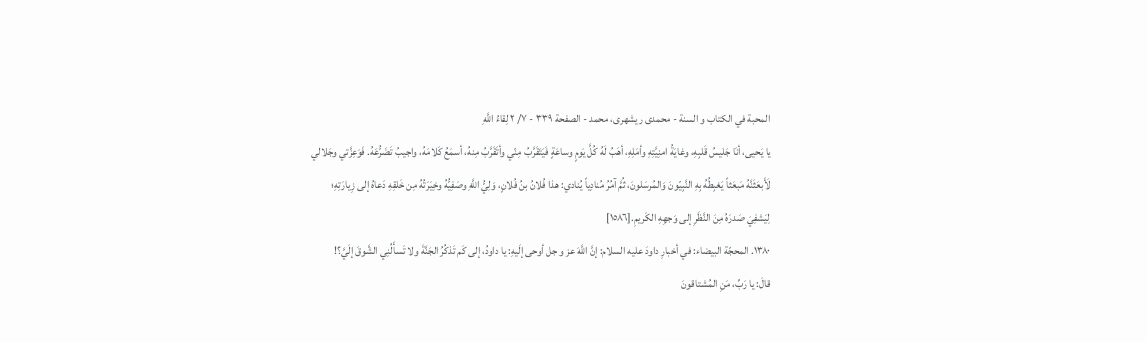المحبة في الكتاب و السنة - محمدی ریشهری، محمد - الصفحة ٣٣٩ - ٧/ ٢ لِقاءُ اللَّهِ
يا يَحيى، أنَا جَليسُ قَلبِهِ، وغايَةُ امنِيَّتِهِ وأمَلِهِ، أهَبُ لَهُ كُلَّ يَومٍ وساعَةٍ فَيَتَقَرَّبُ مِنّي وأتَقَرَّبُ مِنهُ، أسمَعُ كَلامَهُ، واجيبُ تَضَرُّعَهُ. فَوَعِزَّتي وجَلالي لَأَبعَثَنَّهُ مَبعَثاً يَغبِطُهُ بِهِ النَّبِيّونَ وَالمُرسَلونَ، ثُمَّ آمُرُ مُنادِياً يُنادي: هذا فُلانُ بنُ فُلانٍ، وَلِيُّ اللَّهِ وصَفِيُّهُ وخِيَرَتُهُ مِن خَلقِهِ دَعاهُ إلى زِيارَتِهِ؛ لِيَشفِيَ صَدرَهُ مِنَ النَّظَرِ إلى وَجهِهِ الكَريمِ.[١٥٨٦]
١٣٨٠. المحجّة البيضاء: في أخبارِ داودَ عليه السلام: إنَّ اللَّهَ عز و جل أوحى إلَيهِ: يا داودُ، إلى كَم تَذكُرُ الجَنَّةَ ولا تَسأَلُنِي الشَّوقَ إلَيَّ؟!
قالَ: يا رَبِّ، مَنِ المُشتاقونَ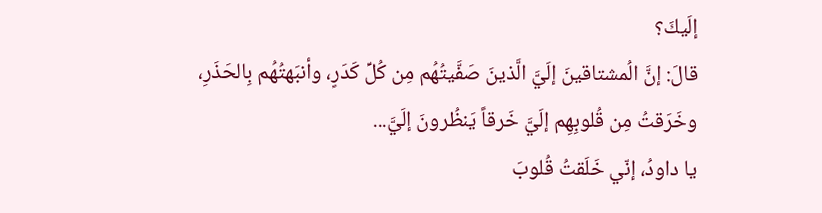إلَيكَ؟
قالَ: إنَّ الُمشتاقينَ إلَيَّ الَّذينَ صَفَّيتُهُم مِن كُلِّ كَدَرٍ، وأنبَهتُهُم بِالحَذَرِ، وخَرَقتُ مِن قُلوبِهِم إلَيَّ خَرقاً يَنظُرونَ إلَيَّ...
يا داودُ، إنّي خَلَقتُ قُلوبَ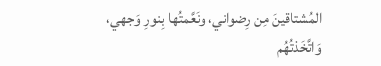المُشتاقينَ مِن رِضواني، ونَعَّمتُها بِنورِ وَجهي، وَاتَّخَذتُهُم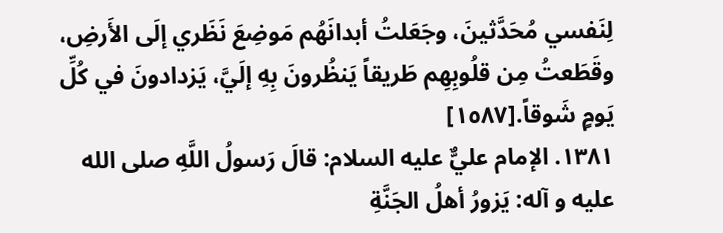لِنَفسي مُحَدَّثينَ، وجَعَلتُ أبدانَهُم مَوضِعَ نَظَري إلَى الأَرضِ، وقَطَعتُ مِن قلُوبِهِم طَريقاً يَنظُرونَ بِهِ إلَيَّ، يَزدادونَ في كُلِّ يَومٍ شَوقاً.[١٥٨٧]
١٣٨١. الإمام عليٌّ عليه السلام: قالَ رَسولُ اللَّهِ صلى الله عليه و آله: يَزورُ أهلُ الجَنَّةِ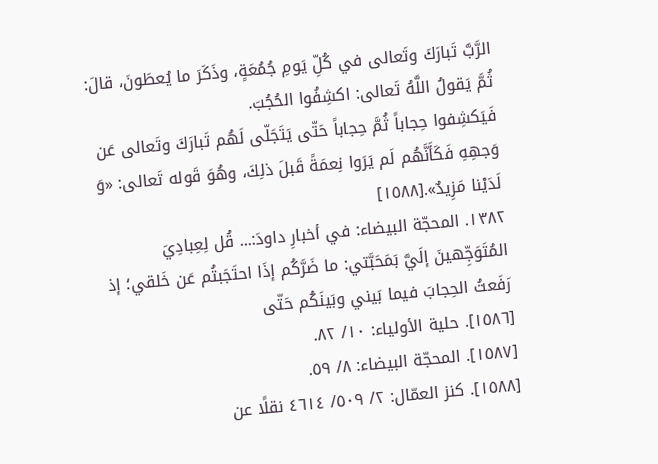الرَّبَّ تَبارَكَ وتَعالى في كُلِّ يَومِ جُمُعَةٍ، وذَكَرَ ما يُعطَونَ، قالَ: ثُمَّ يَقولُ اللَّهُ تَعالى: اكشِفُوا الحُجُبَ.
فَيَكشِفوا حِجاباً ثُمَّ حِجاباً حَتّى يَتَجَلّى لَهُم تَبارَكَ وتَعالى عَن وَجهِهِ فَكَأَنَّهُم لَم يَرَوا نِعمَةً قَبلَ ذلِكَ، وهُوَ قَوله تَعالى: «وَ لَدَيْنا مَزِيدٌ».[١٥٨٨]
١٣٨٢. المحجّة البيضاء: في أخبارِ داودَ:... قُل لِعِبادِيَ المُتَوَجِّهينَ إلَيَّ بَمَحَبَّتي: ما ضَرَّكُم إذَا احتَجَبتُم عَن خَلقي؛ إذ رَفَعتُ الحِجابَ فيما بَيني وبَينَكُم حَتّى
[١٥٨٦]. حلية الأولياء: ١٠/ ٨٢.
[١٥٨٧]. المحجّة البيضاء: ٨/ ٥٩.
[١٥٨٨]. كنز العمّال: ٢/ ٥٠٩/ ٤٦١٤ نقلًا عن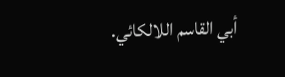أبي القاسم اللالكائي.